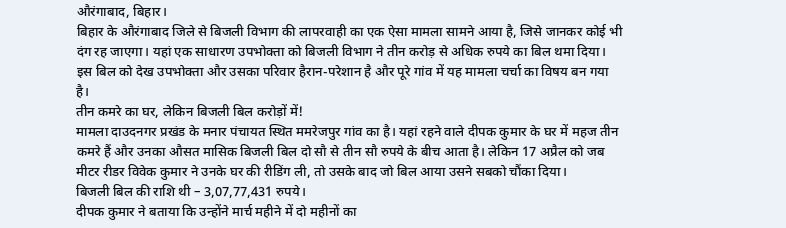औरंगाबाद, बिहार।
बिहार के औरंगाबाद जिले से बिजली विभाग की लापरवाही का एक ऐसा मामला सामने आया है, जिसे जानकर कोई भी दंग रह जाएगा। यहां एक साधारण उपभोक्ता को बिजली विभाग ने तीन करोड़ से अधिक रुपये का बिल थमा दिया। इस बिल को देख उपभोक्ता और उसका परिवार हैरान-परेशान है और पूरे गांव में यह मामला चर्चा का विषय बन गया है।
तीन कमरे का घर, लेकिन बिजली बिल करोड़ों में!
मामला दाउदनगर प्रखंड के मनार पंचायत स्थित ममरेजपुर गांव का है। यहां रहने वाले दीपक कुमार के घर में महज तीन कमरे हैं और उनका औसत मासिक बिजली बिल दो सौ से तीन सौ रुपये के बीच आता है। लेकिन 17 अप्रैल को जब मीटर रीडर विवेक कुमार ने उनके घर की रीडिंग ली, तो उसके बाद जो बिल आया उसने सबको चौंका दिया।
बिजली बिल की राशि थी – 3,07,77,431 रुपये।
दीपक कुमार ने बताया कि उन्होंने मार्च महीने में दो महीनों का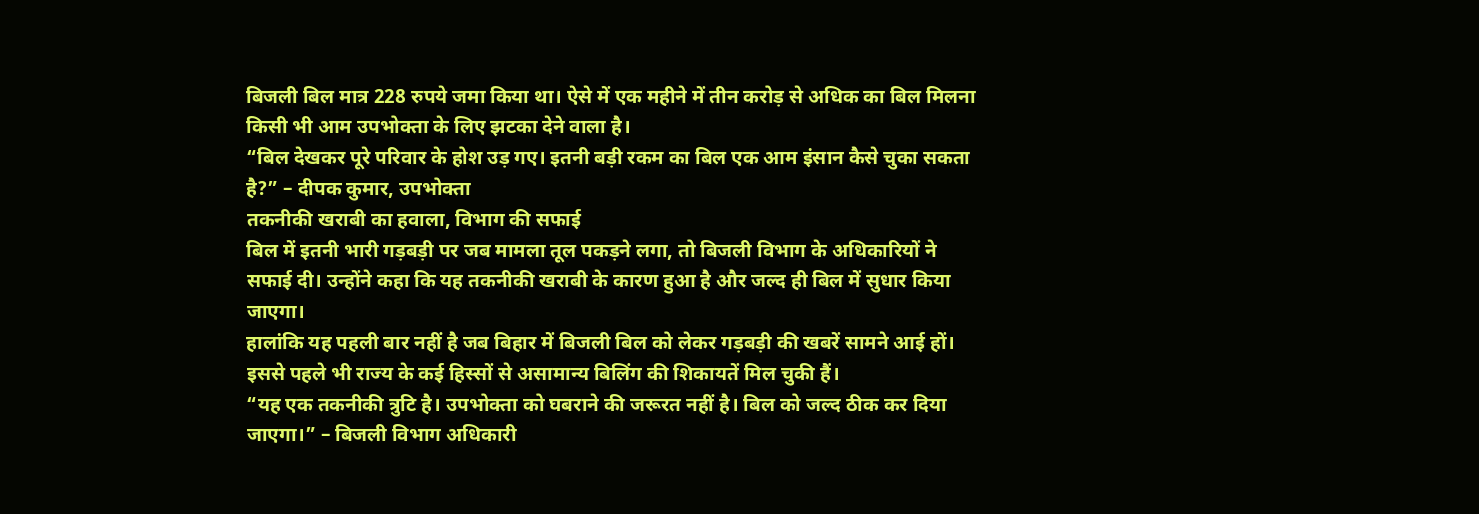बिजली बिल मात्र 228 रुपये जमा किया था। ऐसे में एक महीने में तीन करोड़ से अधिक का बिल मिलना किसी भी आम उपभोक्ता के लिए झटका देने वाला है।
“बिल देखकर पूरे परिवार के होश उड़ गए। इतनी बड़ी रकम का बिल एक आम इंसान कैसे चुका सकता है?” – दीपक कुमार, उपभोक्ता
तकनीकी खराबी का हवाला, विभाग की सफाई
बिल में इतनी भारी गड़बड़ी पर जब मामला तूल पकड़ने लगा, तो बिजली विभाग के अधिकारियों ने सफाई दी। उन्होंने कहा कि यह तकनीकी खराबी के कारण हुआ है और जल्द ही बिल में सुधार किया जाएगा।
हालांकि यह पहली बार नहीं है जब बिहार में बिजली बिल को लेकर गड़बड़ी की खबरें सामने आई हों। इससे पहले भी राज्य के कई हिस्सों से असामान्य बिलिंग की शिकायतें मिल चुकी हैं।
“यह एक तकनीकी त्रुटि है। उपभोक्ता को घबराने की जरूरत नहीं है। बिल को जल्द ठीक कर दिया जाएगा।” – बिजली विभाग अधिकारी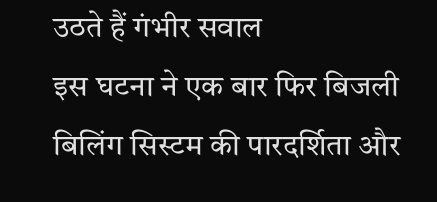उठते हैं गंभीर सवाल
इस घटना ने एक बार फिर बिजली बिलिंग सिस्टम की पारदर्शिता और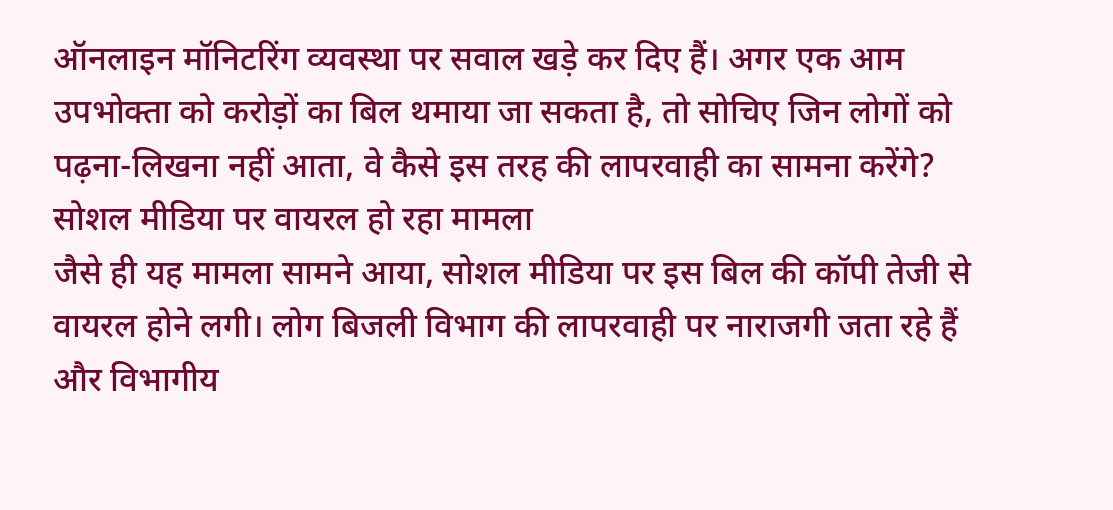ऑनलाइन मॉनिटरिंग व्यवस्था पर सवाल खड़े कर दिए हैं। अगर एक आम उपभोक्ता को करोड़ों का बिल थमाया जा सकता है, तो सोचिए जिन लोगों को पढ़ना-लिखना नहीं आता, वे कैसे इस तरह की लापरवाही का सामना करेंगे?
सोशल मीडिया पर वायरल हो रहा मामला
जैसे ही यह मामला सामने आया, सोशल मीडिया पर इस बिल की कॉपी तेजी से वायरल होने लगी। लोग बिजली विभाग की लापरवाही पर नाराजगी जता रहे हैं और विभागीय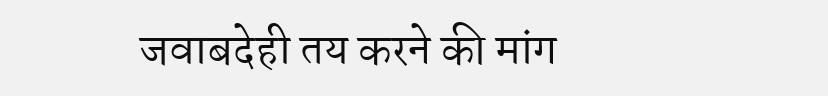जवाबदेही तय करने की मांग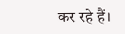कर रहे हैं।